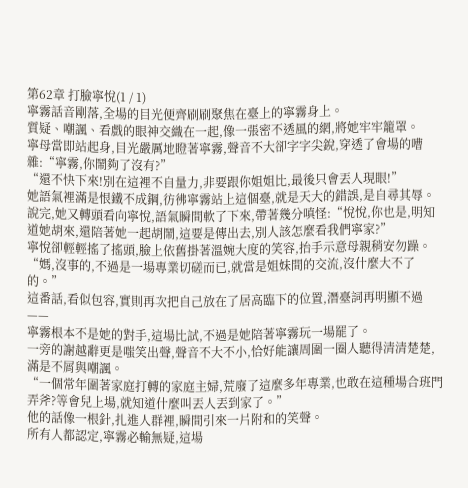第62章 打臉寧悅(1 / 1)
寧霧話音剛落,全場的目光便齊刷刷聚焦在臺上的寧霧身上。
質疑、嘲諷、看戲的眼神交織在一起,像一張密不透風的網,將她牢牢籠罩。
寧母當即站起身,目光嚴厲地瞪著寧霧,聲音不大卻字字尖銳,穿透了會場的嘈雜:“寧霧,你鬧夠了沒有?”
“還不快下來!別在這裡不自量力,非要跟你姐姐比,最後只會丟人現眼!”
她語氣裡滿是恨鐵不成鋼,彷彿寧霧站上這個臺,就是天大的錯誤,是自尋其辱。
說完,她又轉頭看向寧悅,語氣瞬間軟了下來,帶著幾分嗔怪:“悅悅,你也是,明知道她胡來,還陪著她一起胡鬧,這要是傳出去,別人該怎麼看我們寧家?”
寧悅卻輕輕搖了搖頭,臉上依舊掛著溫婉大度的笑容,抬手示意母親稍安勿躁。
“媽,沒事的,不過是一場專業切磋而已,就當是姐妹間的交流,沒什麼大不了的。”
這番話,看似包容,實則再次把自己放在了居高臨下的位置,潛臺詞再明顯不過——
寧霧根本不是她的對手,這場比試,不過是她陪著寧霧玩一場罷了。
一旁的謝越辭更是嗤笑出聲,聲音不大不小,恰好能讓周圍一圈人聽得清清楚楚,滿是不屑與嘲諷。
“一個常年圍著家庭打轉的家庭主婦,荒廢了這麼多年專業,也敢在這種場合班門弄斧?等會兒上場,就知道什麼叫丟人丟到家了。”
他的話像一根針,扎進人群裡,瞬間引來一片附和的笑聲。
所有人都認定,寧霧必輸無疑,這場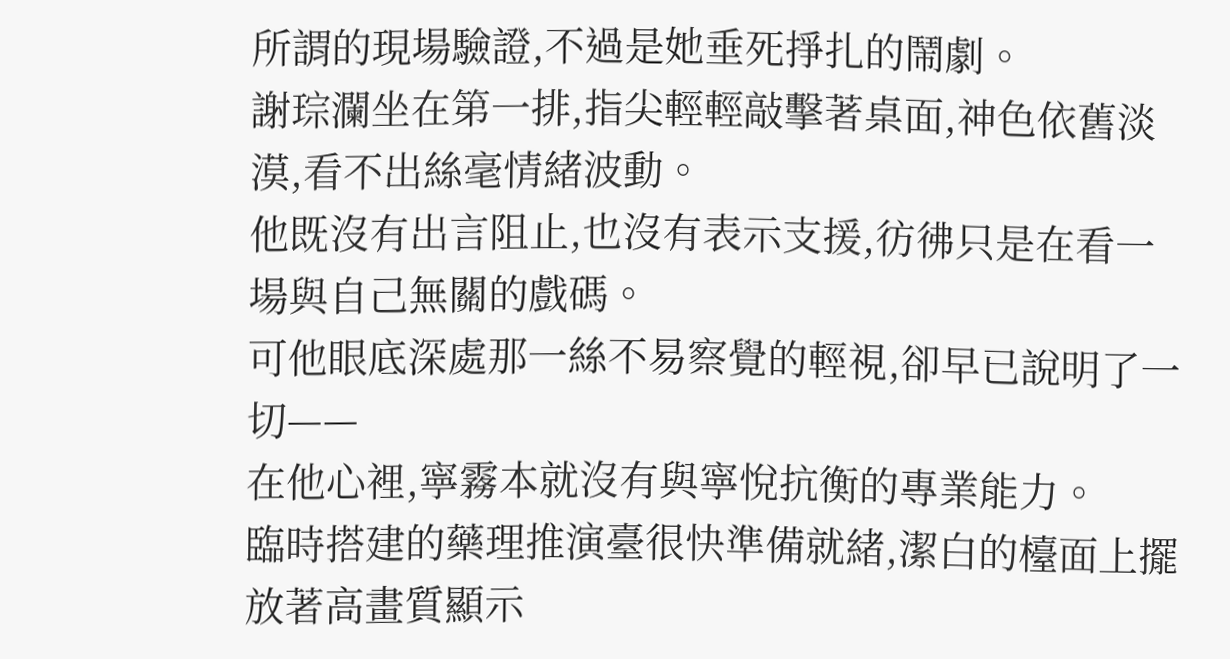所謂的現場驗證,不過是她垂死掙扎的鬧劇。
謝琮瀾坐在第一排,指尖輕輕敲擊著桌面,神色依舊淡漠,看不出絲毫情緒波動。
他既沒有出言阻止,也沒有表示支援,彷彿只是在看一場與自己無關的戲碼。
可他眼底深處那一絲不易察覺的輕視,卻早已說明了一切——
在他心裡,寧霧本就沒有與寧悅抗衡的專業能力。
臨時搭建的藥理推演臺很快準備就緒,潔白的檯面上擺放著高畫質顯示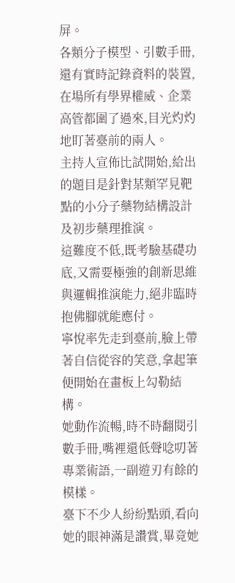屏。
各類分子模型、引數手冊,還有實時記錄資料的裝置,在場所有學界權威、企業高管都圍了過來,目光灼灼地盯著臺前的兩人。
主持人宣佈比試開始,給出的題目是針對某類罕見靶點的小分子藥物結構設計及初步藥理推演。
這難度不低,既考驗基礎功底,又需要極強的創新思維與邏輯推演能力,絕非臨時抱佛腳就能應付。
寧悅率先走到臺前,臉上帶著自信從容的笑意,拿起筆便開始在畫板上勾勒結構。
她動作流暢,時不時翻閱引數手冊,嘴裡還低聲唸叨著專業術語,一副遊刃有餘的模樣。
臺下不少人紛紛點頭,看向她的眼神滿是讚賞,畢竟她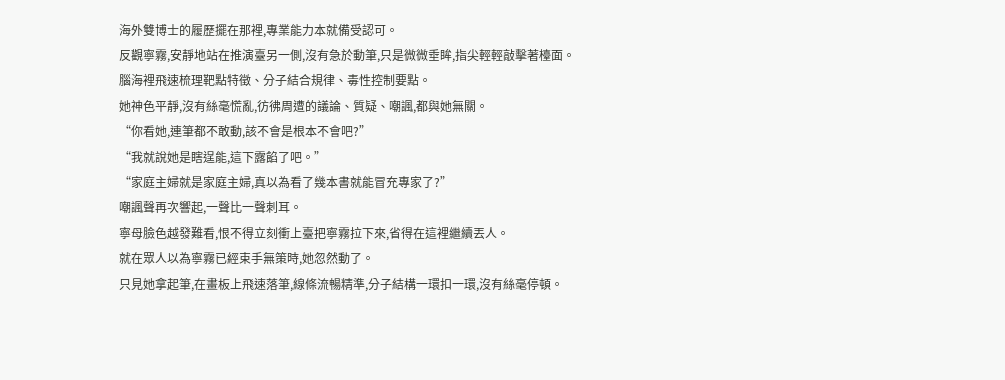海外雙博士的履歷擺在那裡,專業能力本就備受認可。
反觀寧霧,安靜地站在推演臺另一側,沒有急於動筆,只是微微垂眸,指尖輕輕敲擊著檯面。
腦海裡飛速梳理靶點特徵、分子結合規律、毒性控制要點。
她神色平靜,沒有絲毫慌亂,彷彿周遭的議論、質疑、嘲諷,都與她無關。
“你看她,連筆都不敢動,該不會是根本不會吧?”
“我就說她是瞎逞能,這下露餡了吧。”
“家庭主婦就是家庭主婦,真以為看了幾本書就能冒充專家了?”
嘲諷聲再次響起,一聲比一聲刺耳。
寧母臉色越發難看,恨不得立刻衝上臺把寧霧拉下來,省得在這裡繼續丟人。
就在眾人以為寧霧已經束手無策時,她忽然動了。
只見她拿起筆,在畫板上飛速落筆,線條流暢精準,分子結構一環扣一環,沒有絲毫停頓。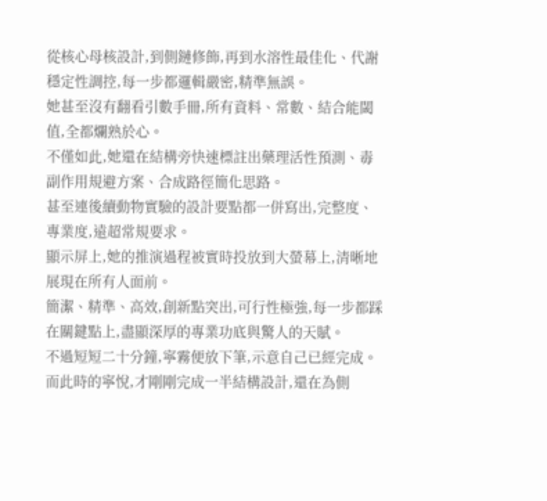從核心母核設計,到側鏈修飾,再到水溶性最佳化、代謝穩定性調控,每一步都邏輯嚴密,精準無誤。
她甚至沒有翻看引數手冊,所有資料、常數、結合能閾值,全都爛熟於心。
不僅如此,她還在結構旁快速標註出藥理活性預測、毒副作用規避方案、合成路徑簡化思路。
甚至連後續動物實驗的設計要點都一併寫出,完整度、專業度,遠超常規要求。
顯示屏上,她的推演過程被實時投放到大螢幕上,清晰地展現在所有人面前。
簡潔、精準、高效,創新點突出,可行性極強,每一步都踩在關鍵點上,盡顯深厚的專業功底與驚人的天賦。
不過短短二十分鐘,寧霧便放下筆,示意自己已經完成。
而此時的寧悅,才剛剛完成一半結構設計,還在為側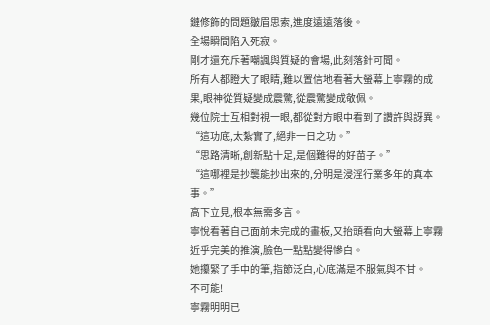鏈修飾的問題皺眉思索,進度遠遠落後。
全場瞬間陷入死寂。
剛才還充斥著嘲諷與質疑的會場,此刻落針可聞。
所有人都瞪大了眼睛,難以置信地看著大螢幕上寧霧的成果,眼神從質疑變成震驚,從震驚變成敬佩。
幾位院士互相對視一眼,都從對方眼中看到了讚許與訝異。
“這功底,太紮實了,絕非一日之功。”
“思路清晰,創新點十足,是個難得的好苗子。”
“這哪裡是抄襲能抄出來的,分明是浸淫行業多年的真本事。”
高下立見,根本無需多言。
寧悅看著自己面前未完成的畫板,又抬頭看向大螢幕上寧霧近乎完美的推演,臉色一點點變得慘白。
她攥緊了手中的筆,指節泛白,心底滿是不服氣與不甘。
不可能!
寧霧明明已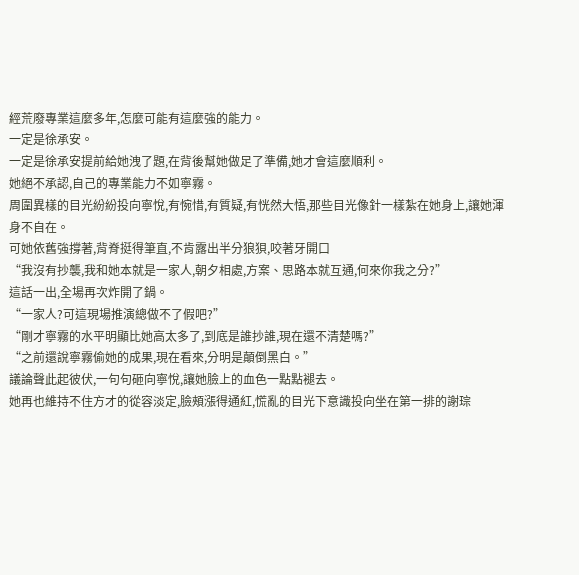經荒廢專業這麼多年,怎麼可能有這麼強的能力。
一定是徐承安。
一定是徐承安提前給她洩了題,在背後幫她做足了準備,她才會這麼順利。
她絕不承認,自己的專業能力不如寧霧。
周圍異樣的目光紛紛投向寧悅,有惋惜,有質疑,有恍然大悟,那些目光像針一樣紮在她身上,讓她渾身不自在。
可她依舊強撐著,背脊挺得筆直,不肯露出半分狼狽,咬著牙開口
“我沒有抄襲,我和她本就是一家人,朝夕相處,方案、思路本就互通,何來你我之分?”
這話一出,全場再次炸開了鍋。
“一家人?可這現場推演總做不了假吧?”
“剛才寧霧的水平明顯比她高太多了,到底是誰抄誰,現在還不清楚嗎?”
“之前還說寧霧偷她的成果,現在看來,分明是顛倒黑白。”
議論聲此起彼伏,一句句砸向寧悅,讓她臉上的血色一點點褪去。
她再也維持不住方才的從容淡定,臉頰漲得通紅,慌亂的目光下意識投向坐在第一排的謝琮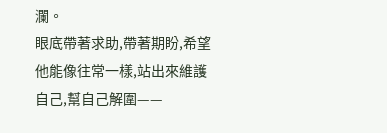瀾。
眼底帶著求助,帶著期盼,希望他能像往常一樣,站出來維護自己,幫自己解圍——